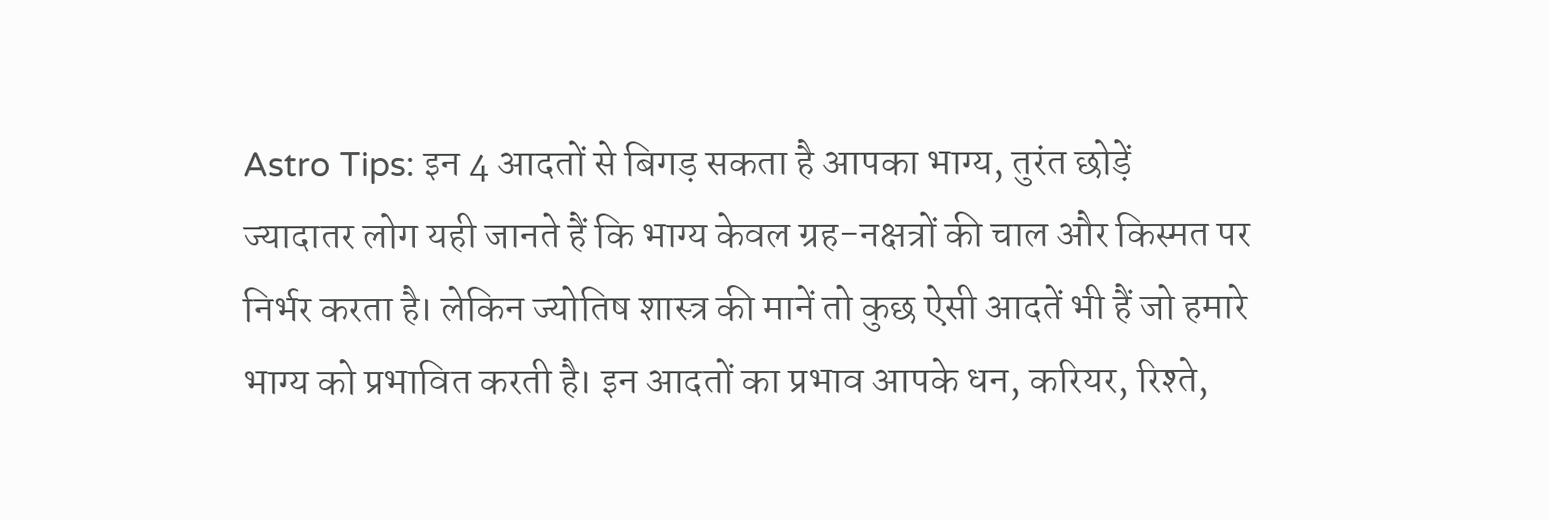Astro Tips: इन 4 आदतों से बिगड़ सकता है आपका भाग्य, तुरंत छोड़ें
ज्यादातर लोग यही जानते हैं कि भाग्य केवल ग्रह-नक्षत्रों की चाल और किस्मत पर निर्भर करता है। लेकिन ज्योतिष शास्त्र की मानें तो कुछ ऐसी आदतें भी हैं जो हमारे भाग्य को प्रभावित करती है। इन आदतों का प्रभाव आपके धन, करियर, रिश्ते,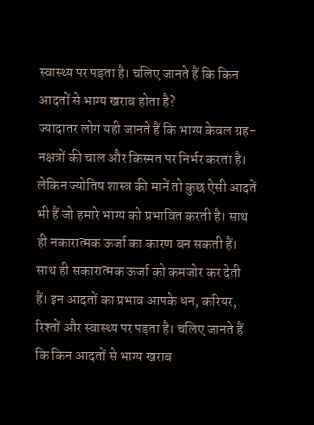स्वास्थ्य पर पड़ता है। चलिए जानते हैं कि किन आदतों से भाग्य खराब होता है?
ज्यादातर लोग यही जानते हैं कि भाग्य केवल ग्रह-नक्षत्रों की चाल और किस्मत पर निर्भर करता है। लेकिन ज्योतिष शास्त्र की मानें तो कुछ ऐसी आदतें भी हैं जो हमारे भाग्य को प्रभावित करती है। साथ ही नकारात्मक ऊर्जा का कारण बन सकती हैं। साथ ही सकारात्मक ऊर्जा को कमजोर कर देती हैं। इन आदतों का प्रभाव आपके धन, करियर, रिश्तों और स्वास्थ्य पर पड़ता है। चलिए जानते हैं कि किन आदतों से भाग्य खराब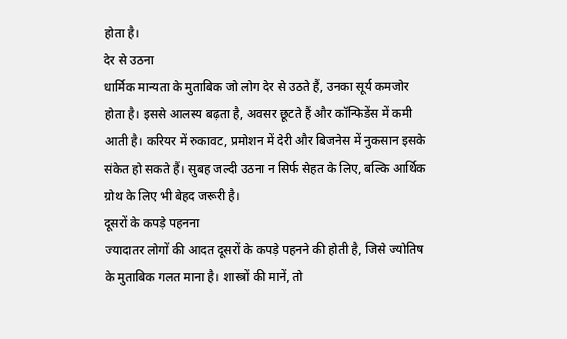होता है।
देर से उठना
धार्मिक मान्यता के मुताबिक जो लोग देर से उठते हैं, उनका सूर्य कमजोर होता है। इससे आलस्य बढ़ता है, अवसर छूटते हैं और कॉन्फिडेंस में कमी आती है। करियर में रुकावट, प्रमोशन में देरी और बिजनेस में नुकसान इसके संकेत हो सकते हैं। सुबह जल्दी उठना न सिर्फ सेहत के लिए, बल्कि आर्थिक ग्रोथ के लिए भी बेहद जरूरी है।
दूसरों के कपड़े पहनना
ज्यादातर लोगों की आदत दूसरों के कपड़े पहनने की होती है, जिसे ज्योतिष के मुताबिक गलत माना है। शास्त्रों की मानें, तो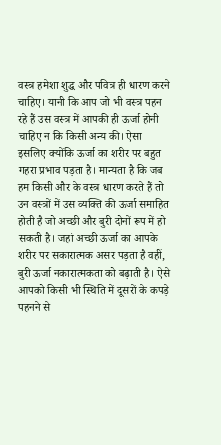वस्त्र हमेशा शुद्ध और पवित्र ही धारण करने चाहिए। यानी कि आप जो भी वस्त्र पहन रहे हैं उस वस्त्र में आपकी ही ऊर्जा होनी चाहिए न कि किसी अन्य की। ऐसा इसलिए क्योंकि ऊर्जा का शरीर पर बहुत गहरा प्रभाव पड़ता है। मान्यता है कि जब हम किसी और के वस्त्र धारण करते हैं तो उन वस्त्रों में उस व्यक्ति की ऊर्जा समाहित होती है जो अच्छी और बुरी दोनों रूप में हो सकती है। जहां अच्छी ऊर्जा का आपके शरीर पर सकारात्मक असर पड़ता है वहीं, बुरी ऊर्जा नकारात्मकता को बढ़ाती है। ऐसे आपको किसी भी स्थिति में दूसरों के कपड़े पहनने से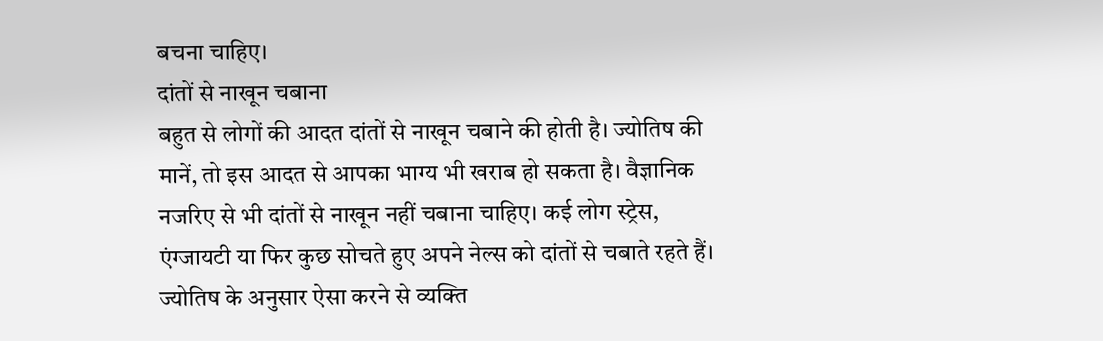बचना चाहिए।
दांतों से नाखून चबाना
बहुत से लोगों की आदत दांतों से नाखून चबाने की होती है। ज्योतिष की मानें, तो इस आदत से आपका भाग्य भी खराब हो सकता है। वैज्ञानिक नजरिए से भी दांतों से नाखून नहीं चबाना चाहिए। कई लोग स्ट्रेस, एंग्जायटी या फिर कुछ सोचते हुए अपने नेल्स को दांतों से चबाते रहते हैं। ज्योतिष के अनुसार ऐसा करने से व्यक्ति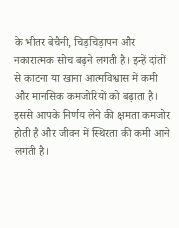के भीतर बेचैनी, चिड़चिड़ापन और नकारात्मक सोच बढ़ने लगती है। इन्हें दांतों से काटना या खाना आत्मविश्वास में कमी और मानसिक कमजोरियों को बढ़ाता है। इससे आपके निर्णय लेने की क्षमता कमजोर होती है और जीवन में स्थिरता की कमी आने लगती है।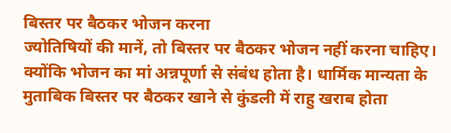बिस्तर पर बैठकर भोजन करना
ज्योतिषियों की मानें, तो बिस्तर पर बैठकर भोजन नहीं करना चाहिए। क्योंकि भोजन का मां अन्नपूर्णा से संबंध होता है। धार्मिक मान्यता के मुताबिक बिस्तर पर बैठकर खाने से कुंडली में राहु खराब होता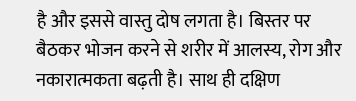है और इससे वास्तु दोष लगता है। बिस्तर पर बैठकर भोजन करने से शरीर में आलस्य, रोग और नकारात्मकता बढ़ती है। साथ ही दक्षिण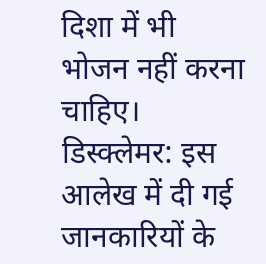दिशा में भी भोजन नहीं करना चाहिए।
डिस्क्लेमर: इस आलेख में दी गई जानकारियों के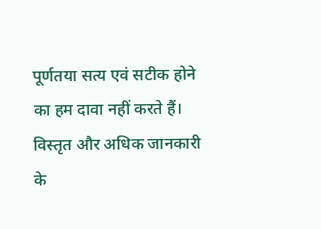पूर्णतया सत्य एवं सटीक होने का हम दावा नहीं करते हैं। विस्तृत और अधिक जानकारी के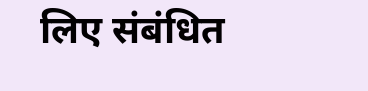लिए संबंधित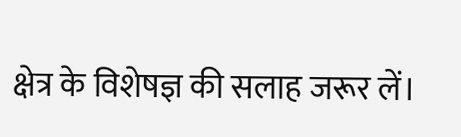क्षेत्र के विशेषज्ञ की सलाह जरूर लें।